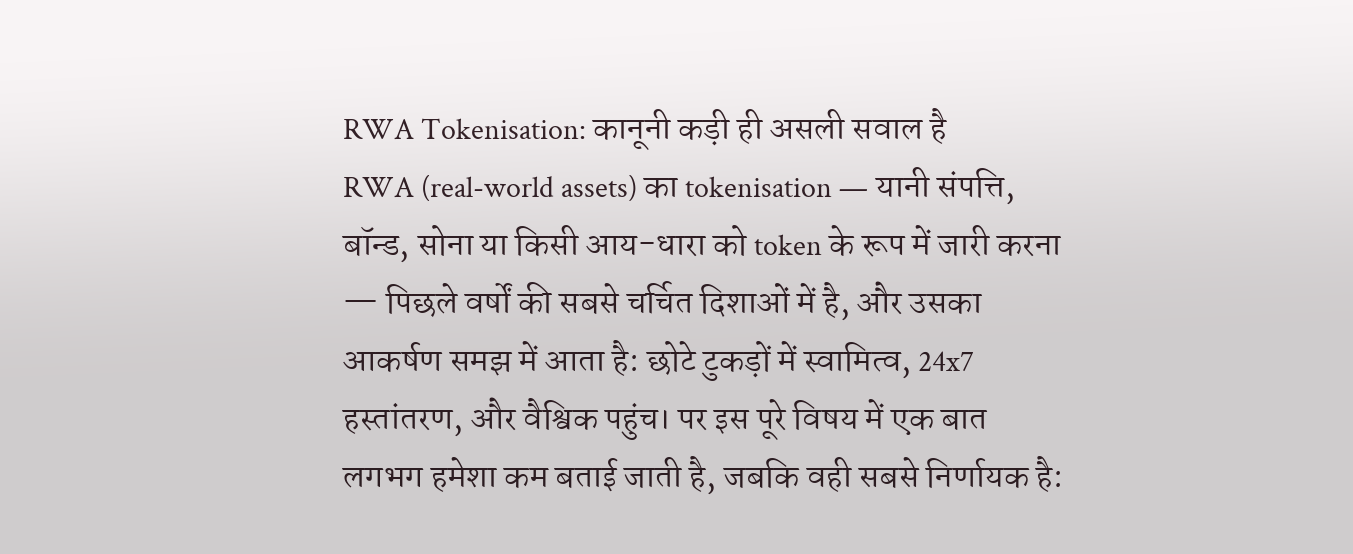RWA Tokenisation: कानूनी कड़ी ही असली सवाल है
RWA (real-world assets) का tokenisation — यानी संपत्ति, बॉन्ड, सोना या किसी आय-धारा को token के रूप में जारी करना — पिछले वर्षों की सबसे चर्चित दिशाओं में है, और उसका आकर्षण समझ में आता है: छोटे टुकड़ों में स्वामित्व, 24x7 हस्तांतरण, और वैश्विक पहुंच। पर इस पूरे विषय में एक बात लगभग हमेशा कम बताई जाती है, जबकि वही सबसे निर्णायक है: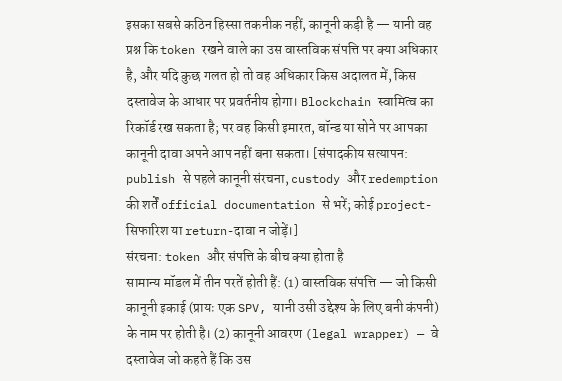इसका सबसे कठिन हिस्सा तकनीक नहीं, कानूनी कड़ी है — यानी वह प्रश्न कि token रखने वाले का उस वास्तविक संपत्ति पर क्या अधिकार है, और यदि कुछ गलत हो तो वह अधिकार किस अदालत में, किस दस्तावेज के आधार पर प्रवर्तनीय होगा। Blockchain स्वामित्व का रिकॉर्ड रख सकता है; पर वह किसी इमारत, बॉन्ड या सोने पर आपका कानूनी दावा अपने आप नहीं बना सकता। [संपादकीय सत्यापन: publish से पहले कानूनी संरचना, custody और redemption की शर्तें official documentation से भरें; कोई project-सिफारिश या return-दावा न जोड़ें।]
संरचना: token और संपत्ति के बीच क्या होता है
सामान्य मॉडल में तीन परतें होती हैं: (1) वास्तविक संपत्ति — जो किसी कानूनी इकाई (प्रायः एक SPV, यानी उसी उद्देश्य के लिए बनी कंपनी) के नाम पर होती है। (2) कानूनी आवरण (legal wrapper) — वे दस्तावेज जो कहते हैं कि उस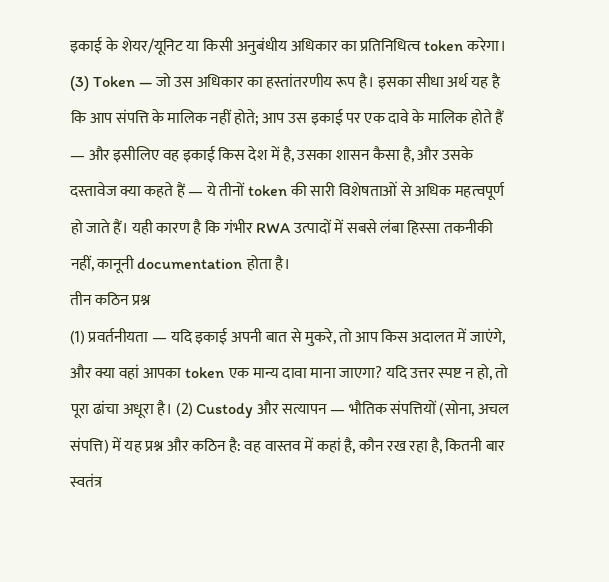इकाई के शेयर/यूनिट या किसी अनुबंधीय अधिकार का प्रतिनिधित्व token करेगा। (3) Token — जो उस अधिकार का हस्तांतरणीय रूप है। इसका सीधा अर्थ यह है कि आप संपत्ति के मालिक नहीं होते; आप उस इकाई पर एक दावे के मालिक होते हैं — और इसीलिए वह इकाई किस देश में है, उसका शासन कैसा है, और उसके दस्तावेज क्या कहते हैं — ये तीनों token की सारी विशेषताओं से अधिक महत्वपूर्ण हो जाते हैं। यही कारण है कि गंभीर RWA उत्पादों में सबसे लंबा हिस्सा तकनीकी नहीं, कानूनी documentation होता है।
तीन कठिन प्रश्न
(1) प्रवर्तनीयता — यदि इकाई अपनी बात से मुकरे, तो आप किस अदालत में जाएंगे, और क्या वहां आपका token एक मान्य दावा माना जाएगा? यदि उत्तर स्पष्ट न हो, तो पूरा ढांचा अधूरा है। (2) Custody और सत्यापन — भौतिक संपत्तियों (सोना, अचल संपत्ति) में यह प्रश्न और कठिन है: वह वास्तव में कहां है, कौन रख रहा है, कितनी बार स्वतंत्र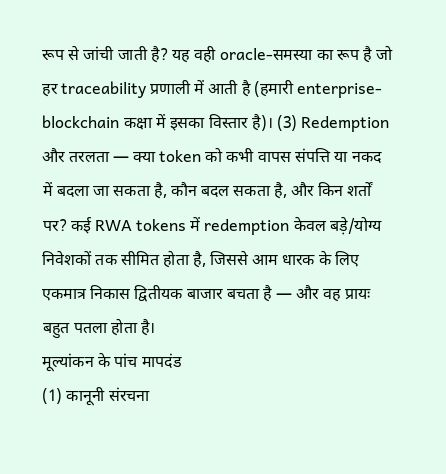रूप से जांची जाती है? यह वही oracle-समस्या का रूप है जो हर traceability प्रणाली में आती है (हमारी enterprise-blockchain कक्षा में इसका विस्तार है)। (3) Redemption और तरलता — क्या token को कभी वापस संपत्ति या नकद में बदला जा सकता है, कौन बदल सकता है, और किन शर्तों पर? कई RWA tokens में redemption केवल बड़े/योग्य निवेशकों तक सीमित होता है, जिससे आम धारक के लिए एकमात्र निकास द्वितीयक बाजार बचता है — और वह प्रायः बहुत पतला होता है।
मूल्यांकन के पांच मापदंड
(1) कानूनी संरचना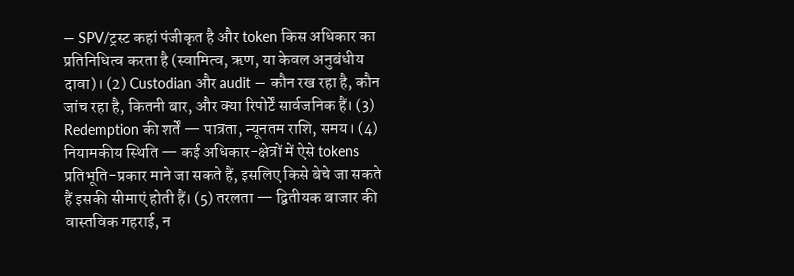— SPV/ट्रस्ट कहां पंजीकृत है और token किस अधिकार का प्रतिनिधित्व करता है (स्वामित्व, ऋण, या केवल अनुबंधीय दावा)। (2) Custodian और audit — कौन रख रहा है, कौन जांच रहा है, कितनी बार, और क्या रिपोर्टें सार्वजनिक हैं। (3) Redemption की शर्तें — पात्रता, न्यूनतम राशि, समय। (4) नियामकीय स्थिति — कई अधिकार-क्षेत्रों में ऐसे tokens प्रतिभूति-प्रकार माने जा सकते हैं, इसलिए किसे बेचे जा सकते हैं इसकी सीमाएं होती हैं। (5) तरलता — द्वितीयक बाजार की वास्तविक गहराई, न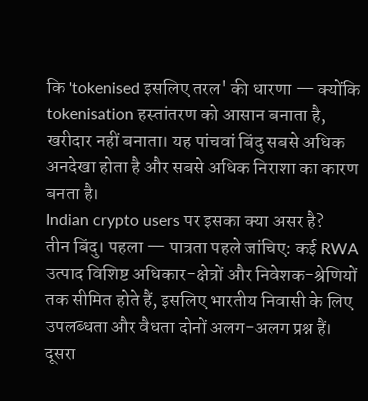कि 'tokenised इसलिए तरल' की धारणा — क्योंकि tokenisation हस्तांतरण को आसान बनाता है, खरीदार नहीं बनाता। यह पांचवां बिंदु सबसे अधिक अनदेखा होता है और सबसे अधिक निराशा का कारण बनता है।
Indian crypto users पर इसका क्या असर है?
तीन बिंदु। पहला — पात्रता पहले जांचिए: कई RWA उत्पाद विशिष्ट अधिकार-क्षेत्रों और निवेशक-श्रेणियों तक सीमित होते हैं, इसलिए भारतीय निवासी के लिए उपलब्धता और वैधता दोनों अलग-अलग प्रश्न हैं। दूसरा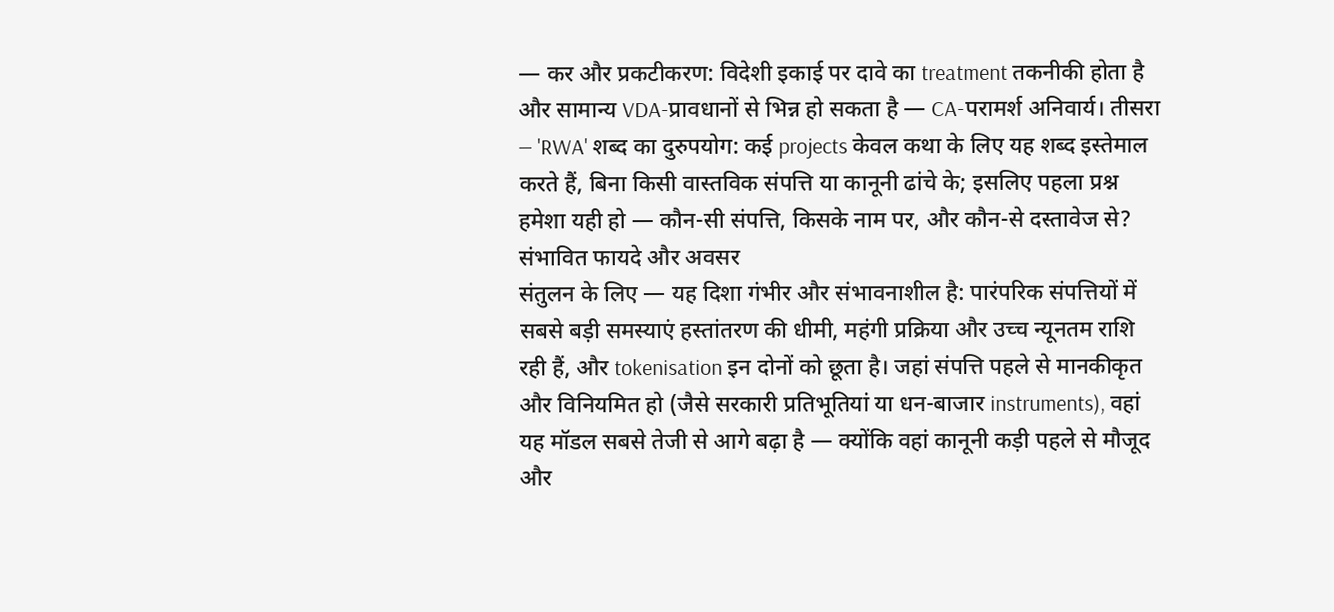— कर और प्रकटीकरण: विदेशी इकाई पर दावे का treatment तकनीकी होता है और सामान्य VDA-प्रावधानों से भिन्न हो सकता है — CA-परामर्श अनिवार्य। तीसरा — 'RWA' शब्द का दुरुपयोग: कई projects केवल कथा के लिए यह शब्द इस्तेमाल करते हैं, बिना किसी वास्तविक संपत्ति या कानूनी ढांचे के; इसलिए पहला प्रश्न हमेशा यही हो — कौन-सी संपत्ति, किसके नाम पर, और कौन-से दस्तावेज से?
संभावित फायदे और अवसर
संतुलन के लिए — यह दिशा गंभीर और संभावनाशील है: पारंपरिक संपत्तियों में सबसे बड़ी समस्याएं हस्तांतरण की धीमी, महंगी प्रक्रिया और उच्च न्यूनतम राशि रही हैं, और tokenisation इन दोनों को छूता है। जहां संपत्ति पहले से मानकीकृत और विनियमित हो (जैसे सरकारी प्रतिभूतियां या धन-बाजार instruments), वहां यह मॉडल सबसे तेजी से आगे बढ़ा है — क्योंकि वहां कानूनी कड़ी पहले से मौजूद और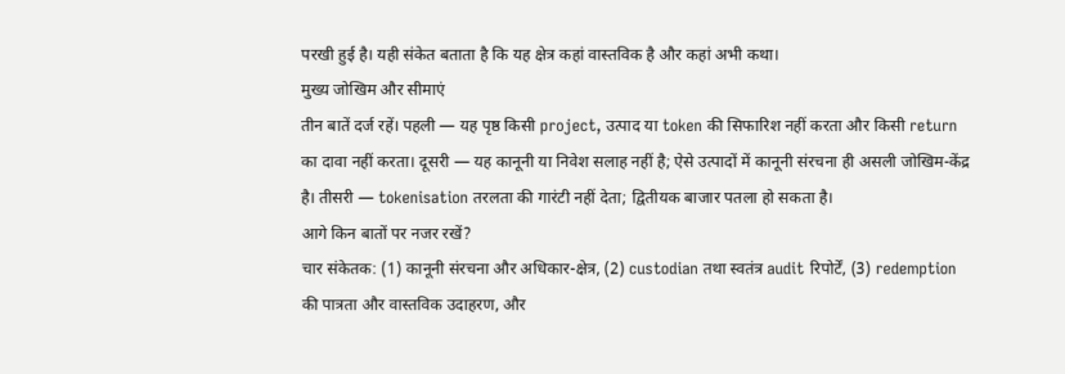परखी हुई है। यही संकेत बताता है कि यह क्षेत्र कहां वास्तविक है और कहां अभी कथा।
मुख्य जोखिम और सीमाएं
तीन बातें दर्ज रहें। पहली — यह पृष्ठ किसी project, उत्पाद या token की सिफारिश नहीं करता और किसी return का दावा नहीं करता। दूसरी — यह कानूनी या निवेश सलाह नहीं है; ऐसे उत्पादों में कानूनी संरचना ही असली जोखिम-केंद्र है। तीसरी — tokenisation तरलता की गारंटी नहीं देता; द्वितीयक बाजार पतला हो सकता है।
आगे किन बातों पर नजर रखें?
चार संकेतक: (1) कानूनी संरचना और अधिकार-क्षेत्र, (2) custodian तथा स्वतंत्र audit रिपोर्टें, (3) redemption की पात्रता और वास्तविक उदाहरण, और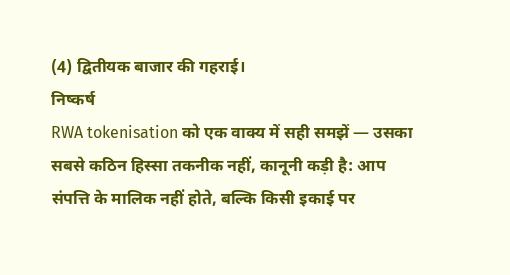(4) द्वितीयक बाजार की गहराई।
निष्कर्ष
RWA tokenisation को एक वाक्य में सही समझें — उसका सबसे कठिन हिस्सा तकनीक नहीं, कानूनी कड़ी है: आप संपत्ति के मालिक नहीं होते, बल्कि किसी इकाई पर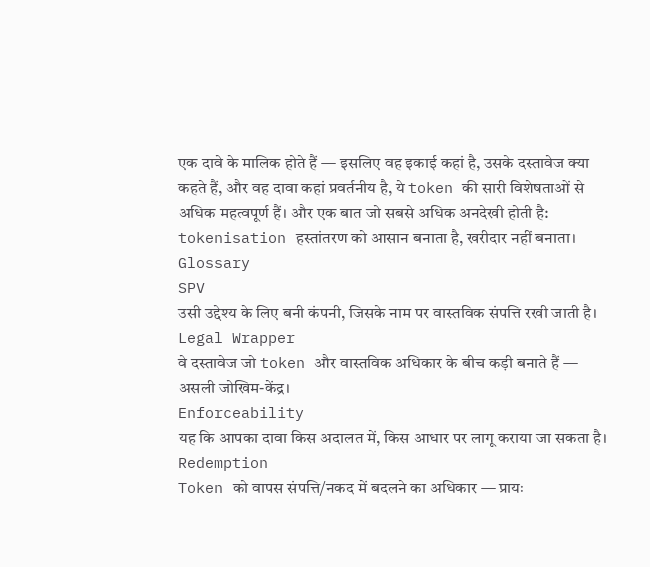एक दावे के मालिक होते हैं — इसलिए वह इकाई कहां है, उसके दस्तावेज क्या कहते हैं, और वह दावा कहां प्रवर्तनीय है, ये token की सारी विशेषताओं से अधिक महत्वपूर्ण हैं। और एक बात जो सबसे अधिक अनदेखी होती है: tokenisation हस्तांतरण को आसान बनाता है, खरीदार नहीं बनाता।
Glossary
SPV
उसी उद्देश्य के लिए बनी कंपनी, जिसके नाम पर वास्तविक संपत्ति रखी जाती है।
Legal Wrapper
वे दस्तावेज जो token और वास्तविक अधिकार के बीच कड़ी बनाते हैं — असली जोखिम-केंद्र।
Enforceability
यह कि आपका दावा किस अदालत में, किस आधार पर लागू कराया जा सकता है।
Redemption
Token को वापस संपत्ति/नकद में बदलने का अधिकार — प्रायः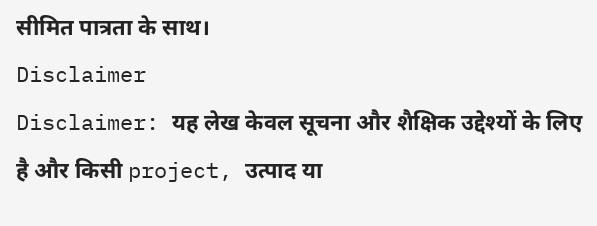सीमित पात्रता के साथ।
Disclaimer
Disclaimer: यह लेख केवल सूचना और शैक्षिक उद्देश्यों के लिए है और किसी project, उत्पाद या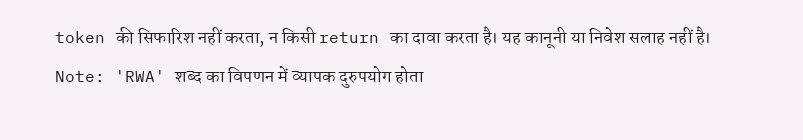token की सिफारिश नहीं करता, न किसी return का दावा करता है। यह कानूनी या निवेश सलाह नहीं है।
Note: 'RWA' शब्द का विपणन में व्यापक दुरुपयोग होता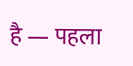है — पहला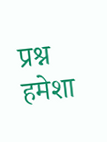प्रश्न हमेशा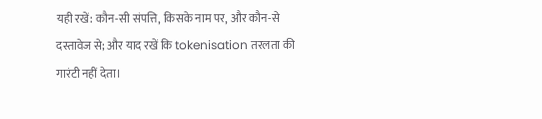यही रखें: कौन-सी संपत्ति, किसके नाम पर, और कौन-से दस्तावेज से; और याद रखें कि tokenisation तरलता की गारंटी नहीं देता।